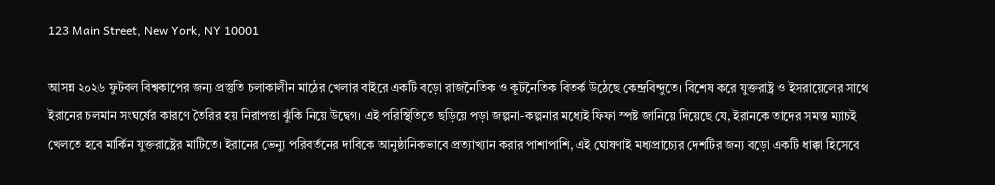123 Main Street, New York, NY 10001

আসন্ন ২০২৬ ফুটবল বিশ্বকাপের জন্য প্রস্তুতি চলাকালীন মাঠের খেলার বাইরে একটি বড়ো রাজনৈতিক ও কূটনৈতিক বিতর্ক উঠেছে কেন্দ্রবিন্দুতে। বিশেষ করে যুক্তরাষ্ট্র ও ইসরায়েলের সাথে ইরানের চলমান সংঘর্ষের কারণে তৈরির হয় নিরাপত্তা ঝুঁকি নিয়ে উদ্বেগ। এই পরিস্থিতিতে ছড়িয়ে পড়া জল্পনা-কল্পনার মধ্যেই ফিফা স্পষ্ট জানিয়ে দিয়েছে যে, ইরানকে তাদের সমস্ত ম্যাচই খেলতে হবে মার্কিন যুক্তরাষ্ট্রের মাটিতে। ইরানের ভেন্যু পরিবর্তনের দাবিকে আনুষ্ঠানিকভাবে প্রত্যাখ্যান করার পাশাপাশি, এই ঘোষণাই মধ্যপ্রাচ্যের দেশটির জন্য বড়ো একটি ধাক্কা হিসেবে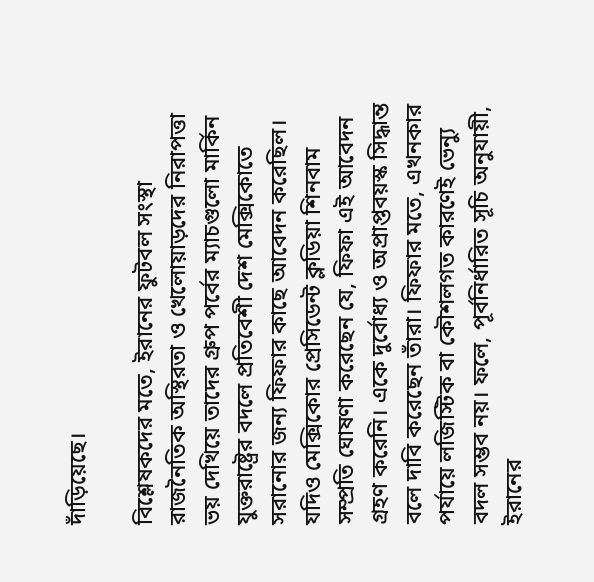দাঁড়িয়েছে।

বিশ্লেষকদের মতে, ইরানের ফুটবল সংস্থা রাজনৈতিক অস্থিরতা ও খেলোয়াড়দের নিরাপত্তা ভয় দেখিয়ে তাদের গ্রুপ পর্বের ম্যাচগুলো মার্কিন যুক্তরাষ্ট্রের বদলে প্রতিবেশী দেশ মেক্সিকোতে সরানোর জন্য ফিফার কাছে আবেদন করেছিল। যদিও মেক্সিকোর প্রেসিডেন্ট ক্লডিয়া শিনবাম সম্প্রতি ঘোষণা করেছেন যে, ফিফা এই আবেদন গ্রহণ করেনি। একে দুর্বোধ্য ও অপ্রাপ্তবয়স্ক সিদ্ধান্ত বলে দাবি করেছেন তাঁরা। ফিফার মতে, এখনকার পর্যায়ে লজিস্টিক বা কৌশলগত কারণেই ভেন্যু বদল সম্ভব নয়। ফলে, পূর্বনির্ধারিত সূচি অনুযায়ী, ইরানের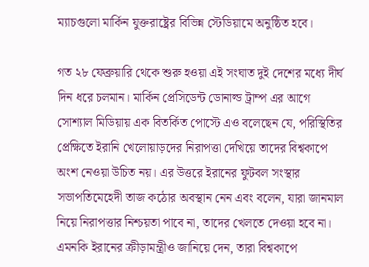ম্যাচগুলো মার্কিন যুক্তরাষ্ট্রের বিভিন্ন স্টেডিয়ামে অনুষ্ঠিত হবে।

গত ২৮ ফেব্রুয়ারি থেকে শুরু হওয়া এই সংঘাত দুই দেশের মধ্যে দীর্ঘ দিন ধরে চলমান। মার্কিন প্রেসিডেন্ট ডোনাল্ড ট্রাম্প এর আগে সোশ্যাল মিডিয়ায় এক বিতর্কিত পোস্টে এও বলেছেন যে, পরিস্থিতির প্রেক্ষিতে ইরানি খেলোয়াড়দের নিরাপত্তা দেখিয়ে তাদের বিশ্বকাপে অংশ নেওয়া উচিত নয়। এর উত্তরে ইরানের ফুটবল সংস্থার সভাপতিমেহেদী তাজ কঠোর অবস্থান নেন এবং বলেন, যারা জানমাল নিয়ে নিরাপত্তার নিশ্চয়তা পাবে না, তাদের খেলতে দেওয়া হবে না। এমনকি ইরানের ক্রীড়ামন্ত্রীও জানিয়ে দেন, তারা বিশ্বকাপে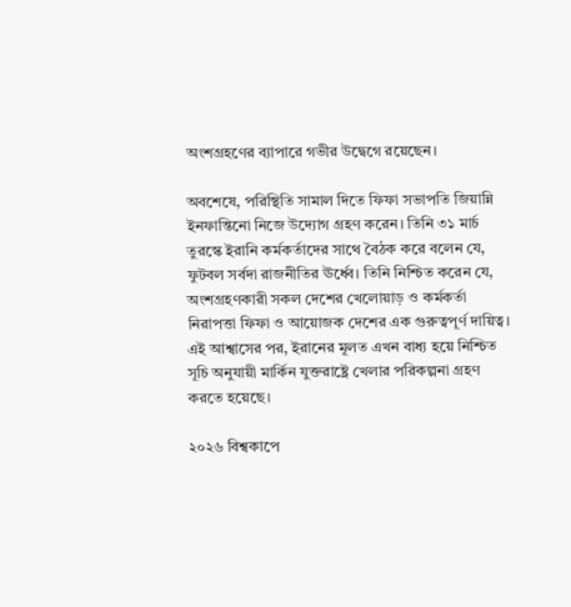অংশগ্রহণের ব্যাপারে গভীর উদ্বেগে রয়েছেন।

অবশেষে, পরিস্থিতি সামাল দিতে ফিফা সভাপতি জিয়ান্নি ইনফান্তিনো নিজে উদ্যোগ গ্রহণ করেন। তিনি ৩১ মার্চ তুরস্কে ইরানি কর্মকর্তাদের সাথে বৈঠক করে বলেন যে, ফুটবল সর্বদা রাজনীতির ঊর্ধ্বে। তিনি নিশ্চিত করেন যে, অংশগ্রহণকারী সকল দেশের খেলোয়াড় ও কর্মকর্তা নিরাপত্তা ফিফা ও আয়োজক দেশের এক গুরুত্বপূর্ণ দায়িত্ব। এই আশ্বাসের পর, ইরানের মূলত এখন বাধ্য হয়ে নিশ্চিত সূচি অনুযায়ী মার্কিন যুক্তরাষ্ট্রে খেলার পরিকল্পনা গ্রহণ করতে হয়েছে।

২০২৬ বিশ্বকাপে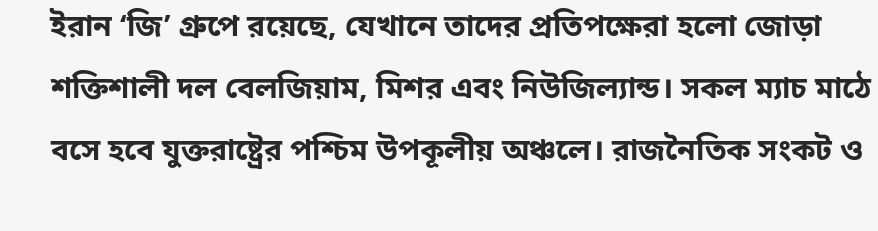ইরান ‘জি’ গ্রুপে রয়েছে, যেখানে তাদের প্রতিপক্ষেরা হলো জোড়া শক্তিশালী দল বেলজিয়াম, মিশর এবং নিউজিল্যান্ড। সকল ম্যাচ মাঠে বসে হবে যুক্তরাষ্ট্রের পশ্চিম উপকূলীয় অঞ্চলে। রাজনৈতিক সংকট ও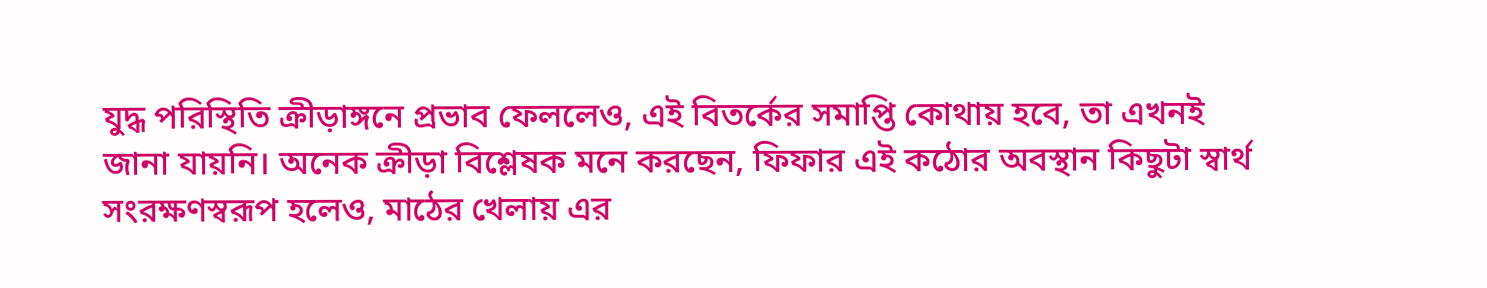যুদ্ধ পরিস্থিতি ক্রীড়াঙ্গনে প্রভাব ফেললেও, এই বিতর্কের সমাপ্তি কোথায় হবে, তা এখনই জানা যায়নি। অনেক ক্রীড়া বিশ্লেষক মনে করছেন, ফিফার এই কঠোর অবস্থান কিছুটা স্বার্থ সংরক্ষণস্বরূপ হলেও, মাঠের খেলায় এর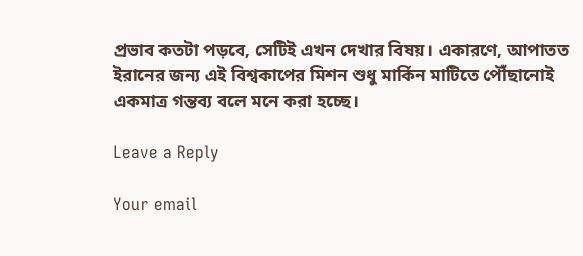প্রভাব কতটা পড়বে, সেটিই এখন দেখার বিষয়। একারণে, আপাতত ইরানের জন্য এই বিশ্বকাপের মিশন শুধু মার্কিন মাটিতে পৌঁছানোই একমাত্র গন্তব্য বলে মনে করা হচ্ছে।

Leave a Reply

Your email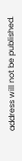address will not be published.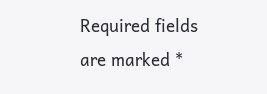Required fields are marked *